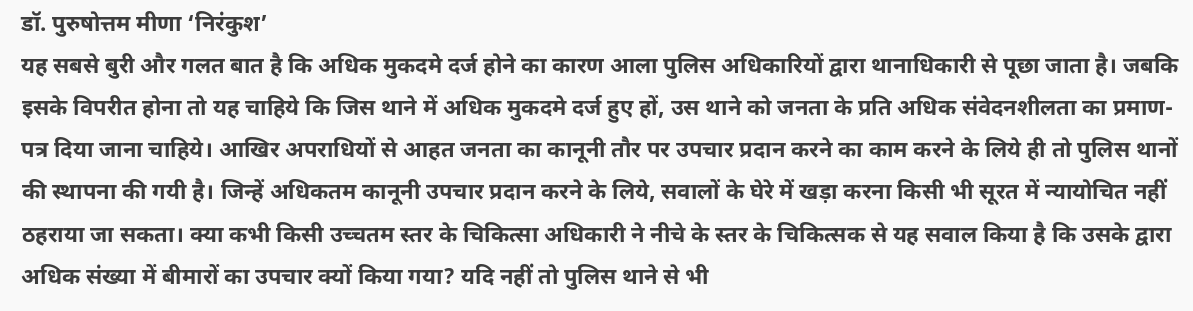डॉ. पुरुषोत्तम मीणा ‘निरंकुश’
यह सबसे बुरी और गलत बात है कि अधिक मुकदमे दर्ज होने का कारण आला पुलिस अधिकारियों द्वारा थानाधिकारी से पूछा जाता है। जबकि इसके विपरीत होना तो यह चाहिये कि जिस थाने में अधिक मुकदमे दर्ज हुए हों, उस थाने को जनता के प्रति अधिक संवेदनशीलता का प्रमाण-पत्र दिया जाना चाहिये। आखिर अपराधियों से आहत जनता का कानूनी तौर पर उपचार प्रदान करने का काम करने के लिये ही तो पुलिस थानों की स्थापना की गयी है। जिन्हें अधिकतम कानूनी उपचार प्रदान करने के लिये, सवालों के घेरे में खड़ा करना किसी भी सूरत में न्यायोचित नहीं ठहराया जा सकता। क्या कभी किसी उच्चतम स्तर के चिकित्सा अधिकारी ने नीचे के स्तर के चिकित्सक से यह सवाल किया है कि उसके द्वारा अधिक संख्या में बीमारों का उपचार क्यों किया गया? यदि नहीं तो पुलिस थाने से भी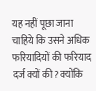यह नहीं पूछा जाना चाहिये कि उसने अधिक फरियादियों की फरियाद दर्ज क्यों की? क्योंकि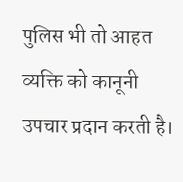पुलिस भी तो आहत व्यक्ति को कानूनी उपचार प्रदान करती है।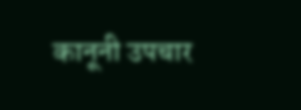कानूनी उपचार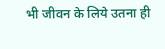भी जीवन के लिये उतना ही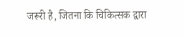जरूरी है, जितना कि चिकित्सक द्वारा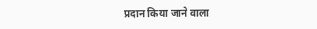प्रदान किया जाने वाला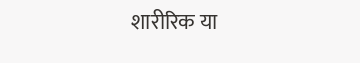शारीरिक या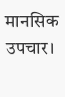मानसिक उपचार।